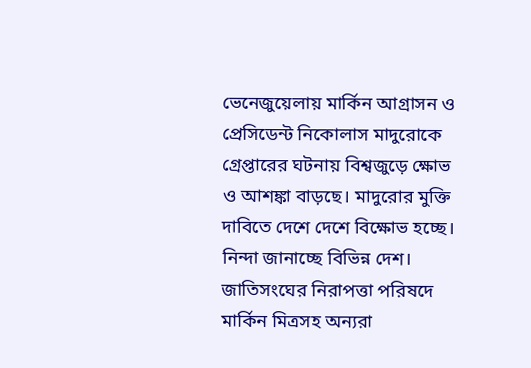ভেনেজুয়েলায় মার্কিন আগ্রাসন ও প্রেসিডেন্ট নিকোলাস মাদুরোকে গ্রেপ্তারের ঘটনায় বিশ্বজুড়ে ক্ষোভ ও আশঙ্কা বাড়ছে। মাদুরোর মুক্তি দাবিতে দেশে দেশে বিক্ষোভ হচ্ছে। নিন্দা জানাচ্ছে বিভিন্ন দেশ। জাতিসংঘের নিরাপত্তা পরিষদে মার্কিন মিত্রসহ অন্যরা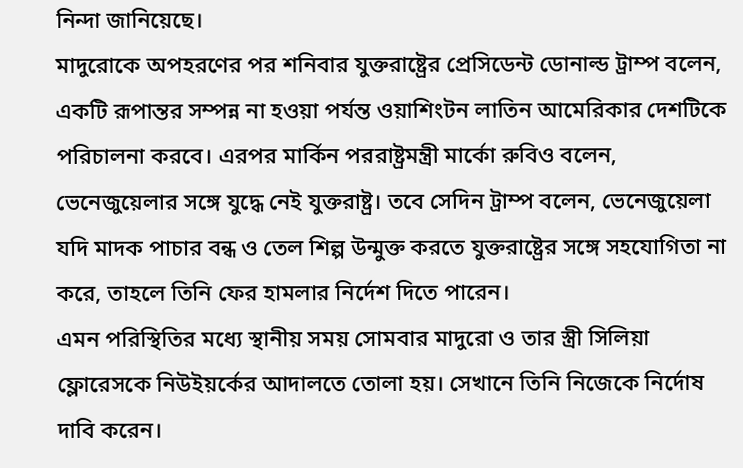নিন্দা জানিয়েছে।
মাদুরোকে অপহরণের পর শনিবার যুক্তরাষ্ট্রের প্রেসিডেন্ট ডোনাল্ড ট্রাম্প বলেন, একটি রূপান্তর সম্পন্ন না হওয়া পর্যন্ত ওয়াশিংটন লাতিন আমেরিকার দেশটিকে পরিচালনা করবে। এরপর মার্কিন পররাষ্ট্রমন্ত্রী মার্কো রুবিও বলেন, ভেনেজুয়েলার সঙ্গে যুদ্ধে নেই যুক্তরাষ্ট্র। তবে সেদিন ট্রাম্প বলেন, ভেনেজুয়েলা যদি মাদক পাচার বন্ধ ও তেল শিল্প উন্মুক্ত করতে যুক্তরাষ্ট্রের সঙ্গে সহযোগিতা না করে, তাহলে তিনি ফের হামলার নির্দেশ দিতে পারেন।
এমন পরিস্থিতির মধ্যে স্থানীয় সময় সোমবার মাদুরো ও তার স্ত্রী সিলিয়া ফ্লোরেসকে নিউইয়র্কের আদালতে তোলা হয়। সেখানে তিনি নিজেকে নির্দোষ দাবি করেন।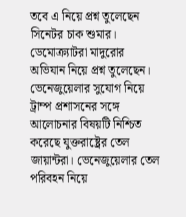তবে এ নিয়ে প্রশ্ন তুলেছেন সিনেটর চাক শুমার। ডেমোক্র্যাটরা মাদুরোর অভিযান নিয়ে প্রশ্ন তুলেছেন। ভেনেজুয়েলার সুযোগ নিয়ে ট্রাম্প প্রশাসনের সঙ্গে আলোচনার বিষয়টি নিশ্চিত করেছে যুক্তরাষ্ট্রের তেল জায়ান্টরা। ভেনেজুয়েলার তেল পরিবহন নিয়ে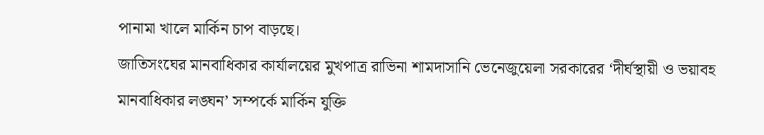পানামা খালে মার্কিন চাপ বাড়ছে।
জাতিসংঘের মানবাধিকার কার্যালয়ের মুখপাত্র রাভিনা শামদাসানি ভেনেজুয়েলা সরকারের ‘দীর্ঘস্থায়ী ও ভয়াবহ মানবাধিকার লঙ্ঘন’ সম্পর্কে মার্কিন যুক্তি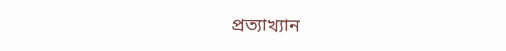প্রত্যাখ্যান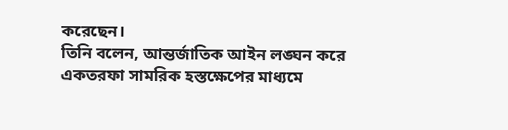করেছেন।
তিনি বলেন, আন্তর্জাতিক আইন লঙ্ঘন করে একতরফা সামরিক হস্তক্ষেপের মাধ্যমে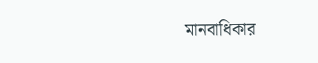মানবাধিকার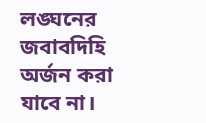লঙ্ঘনের জবাবদিহি অর্জন করা যাবে না।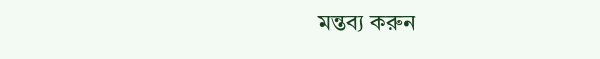মন্তব্য করুন